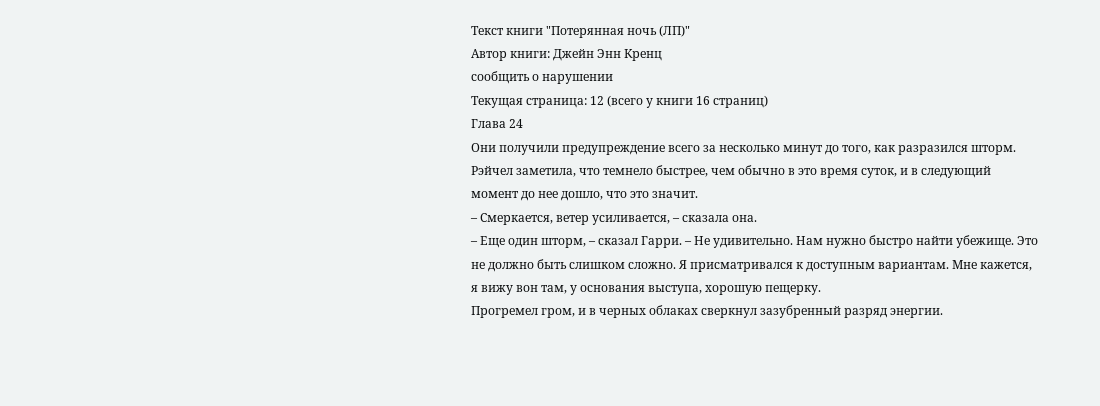Текст книги "Потерянная ночь (ЛП)"
Автор книги: Джейн Энн Кренц
сообщить о нарушении
Текущая страница: 12 (всего у книги 16 страниц)
Глава 24
Они получили предупреждение всего за несколько минут до того, как разразился шторм. Рэйчел заметила, что темнело быстрее, чем обычно в это время суток, и в следующий момент до нее дошло, что это значит.
– Смеркается, ветер усиливается, – сказала она.
– Еще один шторм, – сказал Гарри. – Не удивительно. Нам нужно быстро найти убежище. Это не должно быть слишком сложно. Я присматривался к доступным вариантам. Мне кажется, я вижу вон там, у основания выступа, хорошую пещерку.
Прогремел гром, и в черных облаках сверкнул зазубренный разряд энергии.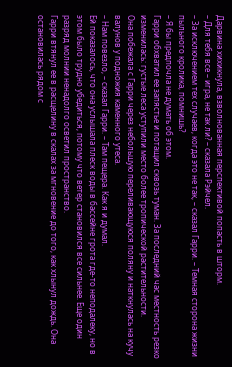Дарвина хихикнула, взволнованная перспективой попасть в шторм.
– Для тебя все – игра, не так ли? – сказала Рэйчел.
– За исключением тех случаев, когда это не так, – сказал Гарри. – Темная сторона жизни пыльного кролика, помнишь?
– Я бы предпочла не думать об этом.
Гарри обхватил ее запястье и потащил сквозь туман. За последний час местность резко изменилась: густые леса уступили место более тропической растительности.
Она побежала с Гарри через небольшую переливающуюся поляну и наткнулась на кучу валунов у подножия каменного утеса.
– Нам повезло, – сказал Гарри. – Там пещера. Как я и думал.
Ей показалось, что она услышала плеск воды в бассейне грота где-то неподалеку, но в этом было трудно убедиться, потому что ветер становился все сильнее. Еще один разряд молнии ненадолго осветил пространство.
Гарри втянул ее в расщелину в скалах за мгновение до того, как хлынул дождь. Она остановилась рядом с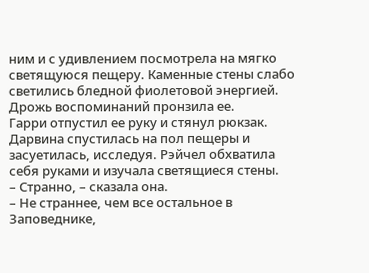ним и с удивлением посмотрела на мягко светящуюся пещеру. Каменные стены слабо светились бледной фиолетовой энергией. Дрожь воспоминаний пронзила ее.
Гарри отпустил ее руку и стянул рюкзак. Дарвина спустилась на пол пещеры и засуетилась, исследуя. Рэйчел обхватила себя руками и изучала светящиеся стены.
– Странно, – сказала она.
– Не страннее, чем все остальное в Заповеднике,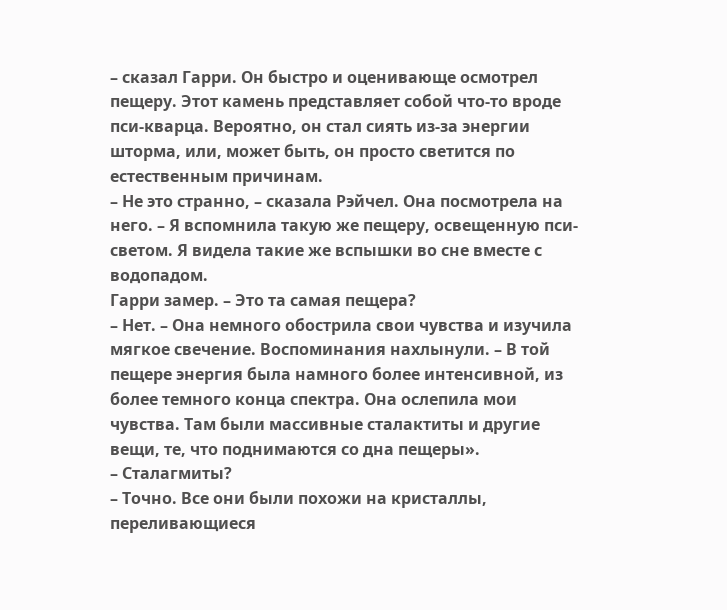– сказал Гарри. Он быстро и оценивающе осмотрел пещеру. Этот камень представляет собой что-то вроде пси-кварца. Вероятно, он стал сиять из-за энергии шторма, или, может быть, он просто светится по естественным причинам.
– Не это странно, – сказала Рэйчел. Она посмотрела на него. – Я вспомнила такую же пещеру, освещенную пси-светом. Я видела такие же вспышки во сне вместе с водопадом.
Гарри замер. – Это та самая пещера?
– Нет. – Она немного обострила свои чувства и изучила мягкое свечение. Воспоминания нахлынули. – В той пещере энергия была намного более интенсивной, из более темного конца спектра. Она ослепила мои чувства. Там были массивные сталактиты и другие вещи, те, что поднимаются со дна пещеры».
– Сталагмиты?
– Точно. Все они были похожи на кристаллы, переливающиеся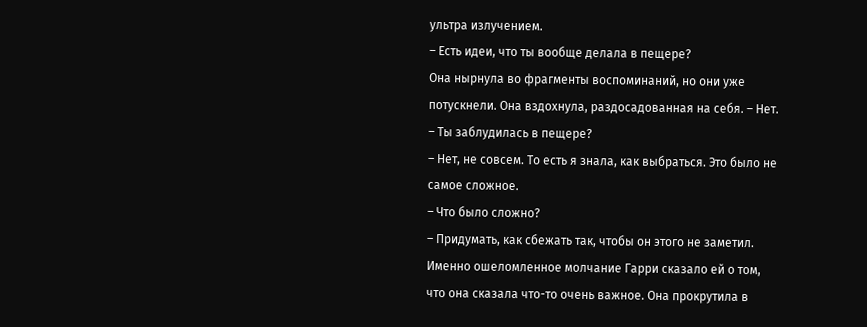ультра излучением.
– Есть идеи, что ты вообще делала в пещере?
Она нырнула во фрагменты воспоминаний, но они уже потускнели. Она вздохнула, раздосадованная на себя. – Нет.
– Ты заблудилась в пещере?
– Нет, не совсем. То есть я знала, как выбраться. Это было не самое сложное.
– Что было сложно?
– Придумать, как сбежать так, чтобы он этого не заметил.
Именно ошеломленное молчание Гарри сказало ей о том, что она сказала что-то очень важное. Она прокрутила в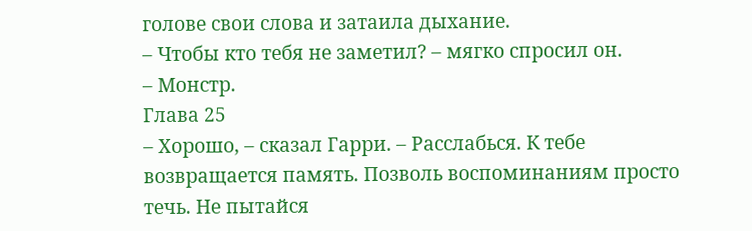голове свои слова и затаила дыхание.
– Чтобы кто тебя не заметил? – мягко спросил он.
– Монстр.
Глава 25
– Хорошо, – сказал Гарри. – Расслабься. К тебе возвращается память. Позволь воспоминаниям просто течь. Не пытайся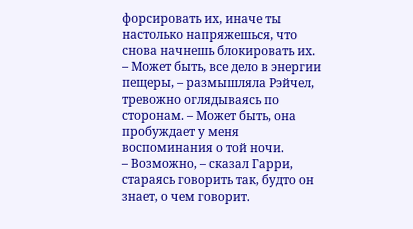форсировать их, иначе ты настолько напряжешься, что снова начнешь блокировать их.
– Может быть, все дело в энергии пещеры, – размышляла Рэйчел, тревожно оглядываясь по сторонам. – Может быть, она пробуждает у меня воспоминания о той ночи.
– Возможно, – сказал Гарри, стараясь говорить так, будто он знает, о чем говорит.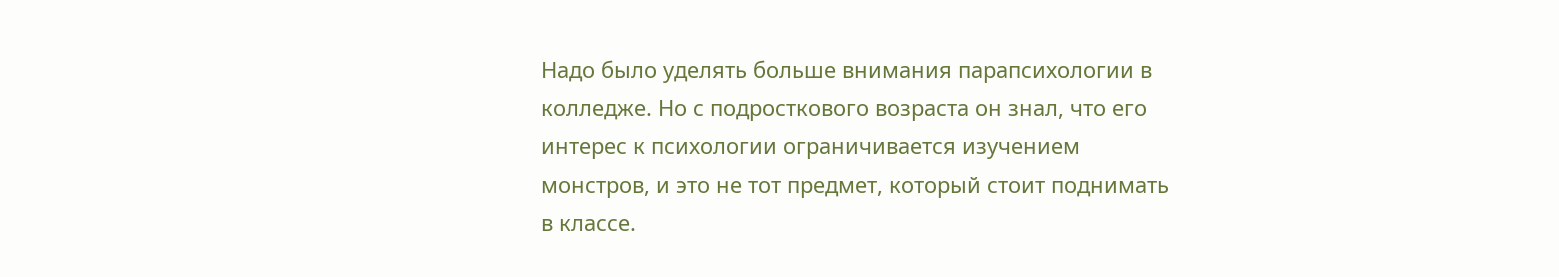Надо было уделять больше внимания парапсихологии в колледже. Но с подросткового возраста он знал, что его интерес к психологии ограничивается изучением монстров, и это не тот предмет, который стоит поднимать в классе.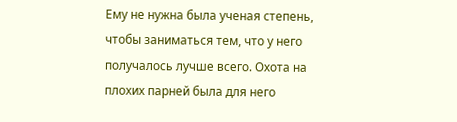Ему не нужна была ученая степень, чтобы заниматься тем, что у него получалось лучше всего. Охота на плохих парней была для него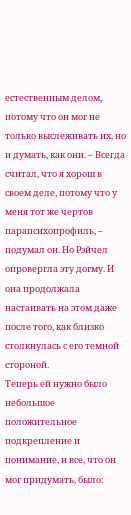естественным делом, потому что он мог не только выслеживать их, но и думать, как они. – Всегда считал, что я хорош в своем деле, потому что у меня тот же чертов парапсихопрофиль, – подумал он. Но Рэйчел опровергла эту догму. И она продолжала настаивать на этом даже после того, как близко столкнулась с его темной стороной.
Теперь ей нужно было небольшое положительное подкрепление и понимание, и все, что он мог придумать, было: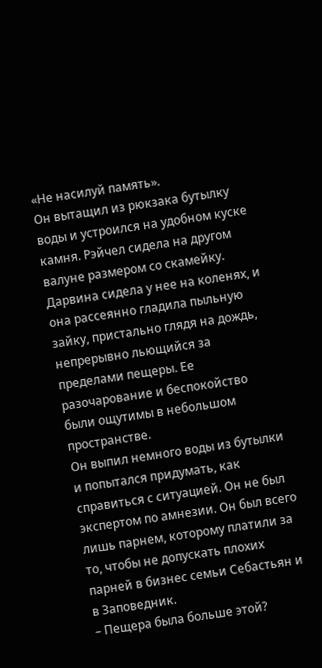«Не насилуй память».
Он вытащил из рюкзака бутылку воды и устроился на удобном куске камня. Рэйчел сидела на другом валуне размером со скамейку. Дарвина сидела у нее на коленях, и она рассеянно гладила пыльную зайку, пристально глядя на дождь, непрерывно льющийся за пределами пещеры. Ее разочарование и беспокойство были ощутимы в небольшом пространстве.
Он выпил немного воды из бутылки и попытался придумать, как справиться с ситуацией. Он не был экспертом по амнезии. Он был всего лишь парнем, которому платили за то, чтобы не допускать плохих парней в бизнес семьи Себастьян и в Заповедник.
– Пещера была больше этой?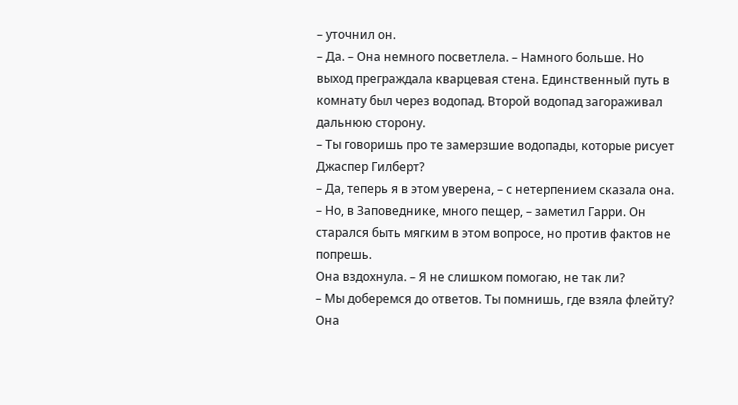– уточнил он.
– Да. – Она немного посветлела. – Намного больше. Но выход преграждала кварцевая стена. Единственный путь в комнату был через водопад. Второй водопад загораживал дальнюю сторону.
– Ты говоришь про те замерзшие водопады, которые рисует Джаспер Гилберт?
– Да, теперь я в этом уверена, – с нетерпением сказала она.
– Но, в Заповеднике, много пещер, – заметил Гарри. Он старался быть мягким в этом вопросе, но против фактов не попрешь.
Она вздохнула. – Я не слишком помогаю, не так ли?
– Мы доберемся до ответов. Ты помнишь, где взяла флейту?
Она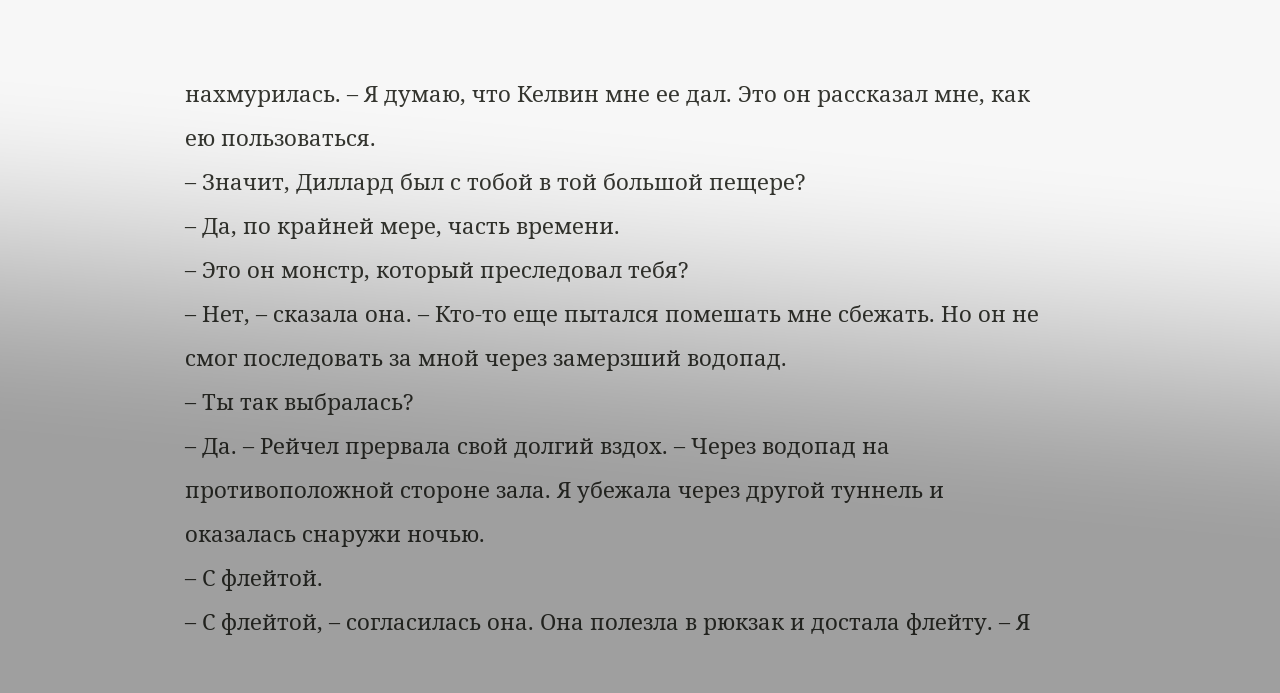нахмурилась. – Я думаю, что Келвин мне ее дал. Это он рассказал мне, как ею пользоваться.
– Значит, Диллард был с тобой в той большой пещере?
– Да, по крайней мере, часть времени.
– Это он монстр, который преследовал тебя?
– Нет, – сказала она. – Кто-то еще пытался помешать мне сбежать. Но он не смог последовать за мной через замерзший водопад.
– Ты так выбралась?
– Да. – Рейчел прервала свой долгий вздох. – Через водопад на противоположной стороне зала. Я убежала через другой туннель и оказалась снаружи ночью.
– С флейтой.
– С флейтой, – согласилась она. Она полезла в рюкзак и достала флейту. – Я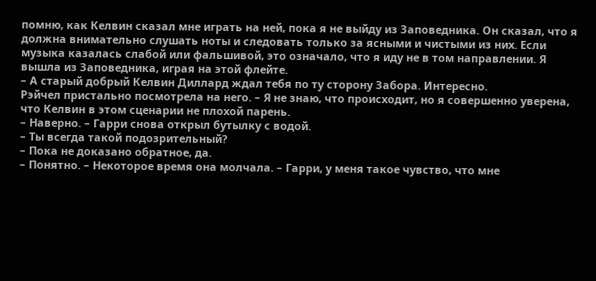помню, как Келвин сказал мне играть на ней, пока я не выйду из Заповедника. Он сказал, что я должна внимательно слушать ноты и следовать только за ясными и чистыми из них. Если музыка казалась слабой или фальшивой, это означало, что я иду не в том направлении. Я вышла из Заповедника, играя на этой флейте.
– А старый добрый Келвин Диллард ждал тебя по ту сторону Забора. Интересно.
Рэйчел пристально посмотрела на него. – Я не знаю, что происходит, но я совершенно уверена, что Келвин в этом сценарии не плохой парень.
– Наверно. – Гарри снова открыл бутылку с водой.
– Ты всегда такой подозрительный?
– Пока не доказано обратное, да.
– Понятно. – Некоторое время она молчала. – Гарри, у меня такое чувство, что мне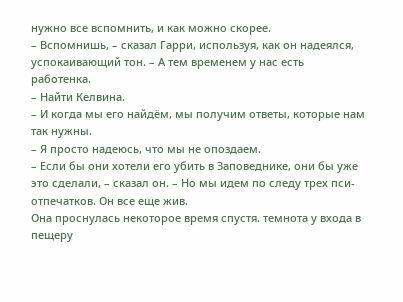нужно все вспомнить, и как можно скорее.
– Вспомнишь, – сказал Гарри, используя, как он надеялся, успокаивающий тон. – А тем временем у нас есть работенка.
– Найти Келвина.
– И когда мы его найдём, мы получим ответы, которые нам так нужны.
– Я просто надеюсь, что мы не опоздаем.
– Если бы они хотели его убить в Заповеднике, они бы уже это сделали, – сказал он. – Но мы идем по следу трех пси-отпечатков. Он все еще жив.
Она проснулась некоторое время спустя. темнота у входа в пещеру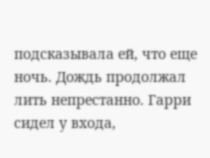подсказывала ей, что еще ночь. Дождь продолжал лить непрестанно. Гарри сидел у входа,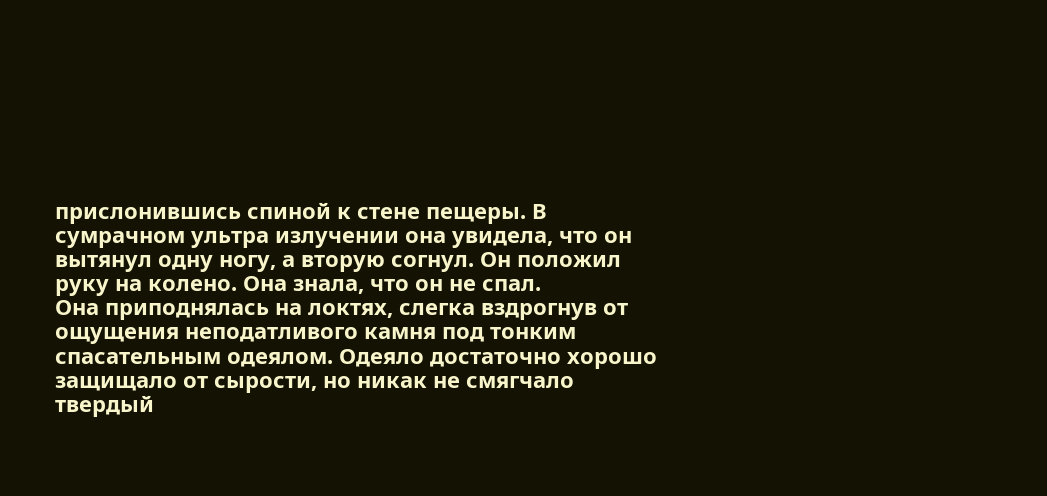прислонившись спиной к стене пещеры. В сумрачном ультра излучении она увидела, что он вытянул одну ногу, а вторую согнул. Он положил руку на колено. Она знала, что он не спал.
Она приподнялась на локтях, слегка вздрогнув от ощущения неподатливого камня под тонким спасательным одеялом. Одеяло достаточно хорошо защищало от сырости, но никак не смягчало твердый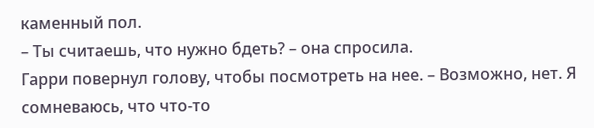каменный пол.
– Ты считаешь, что нужно бдеть? – она спросила.
Гарри повернул голову, чтобы посмотреть на нее. – Возможно, нет. Я сомневаюсь, что что-то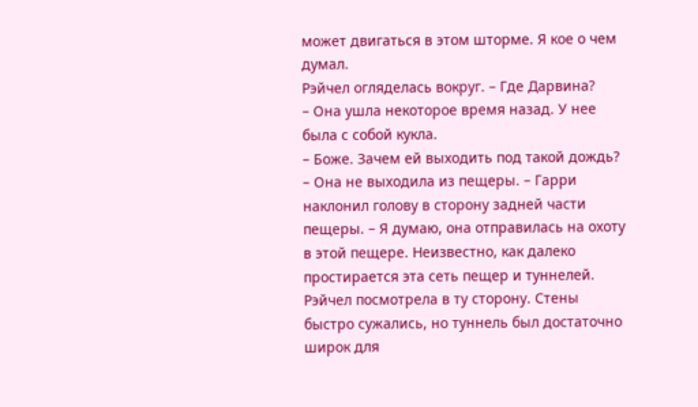может двигаться в этом шторме. Я кое о чем думал.
Рэйчел огляделась вокруг. – Где Дарвина?
– Она ушла некоторое время назад. У нее была с собой кукла.
– Боже. Зачем ей выходить под такой дождь?
– Она не выходила из пещеры. – Гарри наклонил голову в сторону задней части пещеры. – Я думаю, она отправилась на охоту в этой пещере. Неизвестно, как далеко простирается эта сеть пещер и туннелей.
Рэйчел посмотрела в ту сторону. Стены быстро сужались, но туннель был достаточно широк для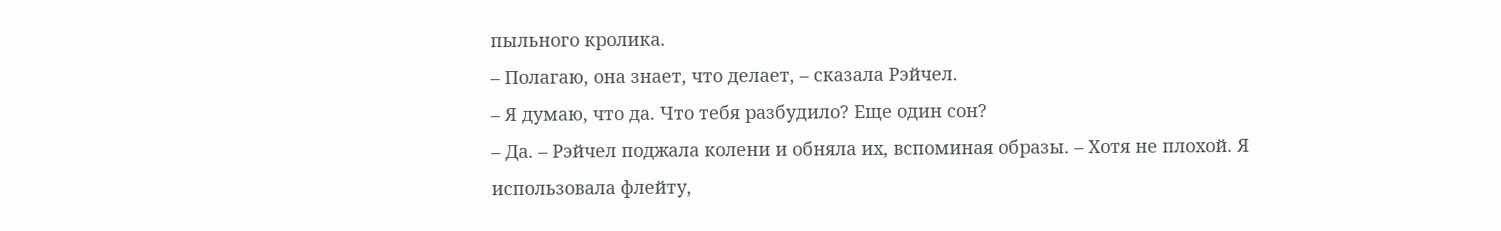пыльного кролика.
– Полагаю, она знает, что делает, – сказала Рэйчел.
– Я думаю, что да. Что тебя разбудило? Еще один сон?
– Да. – Рэйчел поджала колени и обняла их, вспоминая образы. – Хотя не плохой. Я использовала флейту,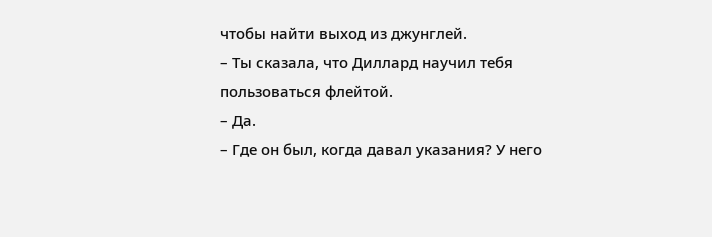чтобы найти выход из джунглей.
– Ты сказала, что Диллард научил тебя пользоваться флейтой.
– Да.
– Где он был, когда давал указания? У него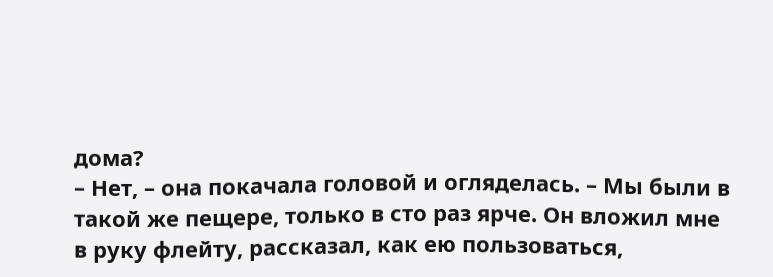дома?
– Нет, – она покачала головой и огляделась. – Мы были в такой же пещере, только в сто раз ярче. Он вложил мне в руку флейту, рассказал, как ею пользоваться,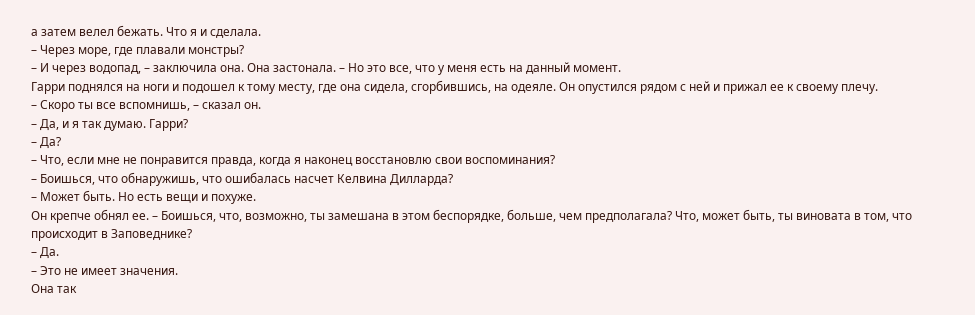а затем велел бежать. Что я и сделала.
– Через море, где плавали монстры?
– И через водопад, – заключила она. Она застонала. – Но это все, что у меня есть на данный момент.
Гарри поднялся на ноги и подошел к тому месту, где она сидела, сгорбившись, на одеяле. Он опустился рядом с ней и прижал ее к своему плечу.
– Скоро ты все вспомнишь, – сказал он.
– Да, и я так думаю. Гарри?
– Да?
– Что, если мне не понравится правда, когда я наконец восстановлю свои воспоминания?
– Боишься, что обнаружишь, что ошибалась насчет Келвина Дилларда?
– Может быть. Но есть вещи и похуже.
Он крепче обнял ее. – Боишься, что, возможно, ты замешана в этом беспорядке, больше, чем предполагала? Что, может быть, ты виновата в том, что происходит в Заповеднике?
– Да.
– Это не имеет значения.
Она так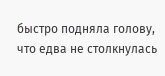быстро подняла голову, что едва не столкнулась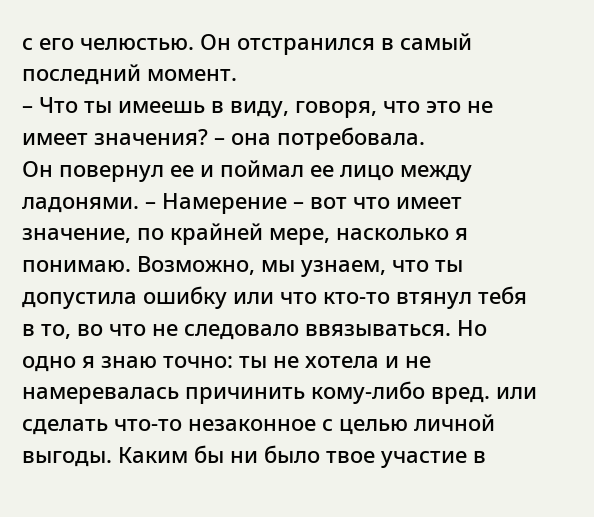с его челюстью. Он отстранился в самый последний момент.
– Что ты имеешь в виду, говоря, что это не имеет значения? – она потребовала.
Он повернул ее и поймал ее лицо между ладонями. – Намерение – вот что имеет значение, по крайней мере, насколько я понимаю. Возможно, мы узнаем, что ты допустила ошибку или что кто-то втянул тебя в то, во что не следовало ввязываться. Но одно я знаю точно: ты не хотела и не намеревалась причинить кому-либо вред. или сделать что-то незаконное с целью личной выгоды. Каким бы ни было твое участие в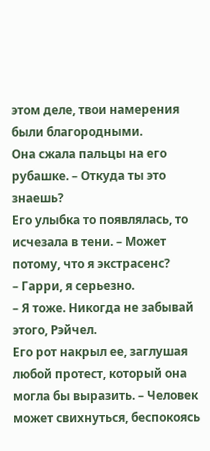этом деле, твои намерения были благородными.
Она сжала пальцы на его рубашке. – Откуда ты это знаешь?
Его улыбка то появлялась, то исчезала в тени. – Может потому, что я экстрасенс?
– Гарри, я серьезно.
– Я тоже. Никогда не забывай этого, Рэйчел.
Его рот накрыл ее, заглушая любой протест, который она могла бы выразить. – Человек может свихнуться, беспокоясь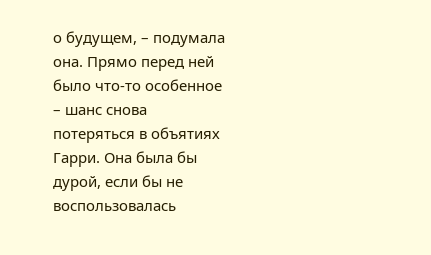о будущем, – подумала она. Прямо перед ней было что-то особенное – шанс снова потеряться в объятиях Гарри. Она была бы дурой, если бы не воспользовалась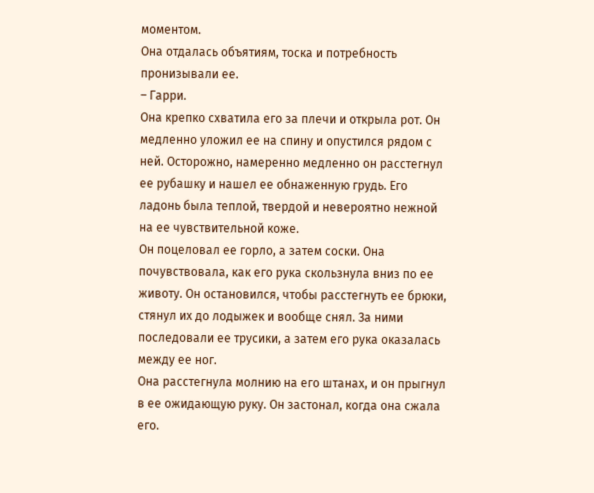моментом.
Она отдалась объятиям, тоска и потребность пронизывали ее.
– Гарри.
Она крепко схватила его за плечи и открыла рот. Он медленно уложил ее на спину и опустился рядом с ней. Осторожно, намеренно медленно он расстегнул ее рубашку и нашел ее обнаженную грудь. Его ладонь была теплой, твердой и невероятно нежной на ее чувствительной коже.
Он поцеловал ее горло, а затем соски. Она почувствовала, как его рука скользнула вниз по ее животу. Он остановился, чтобы расстегнуть ее брюки, стянул их до лодыжек и вообще снял. За ними последовали ее трусики, а затем его рука оказалась между ее ног.
Она расстегнула молнию на его штанах, и он прыгнул в ее ожидающую руку. Он застонал, когда она сжала его.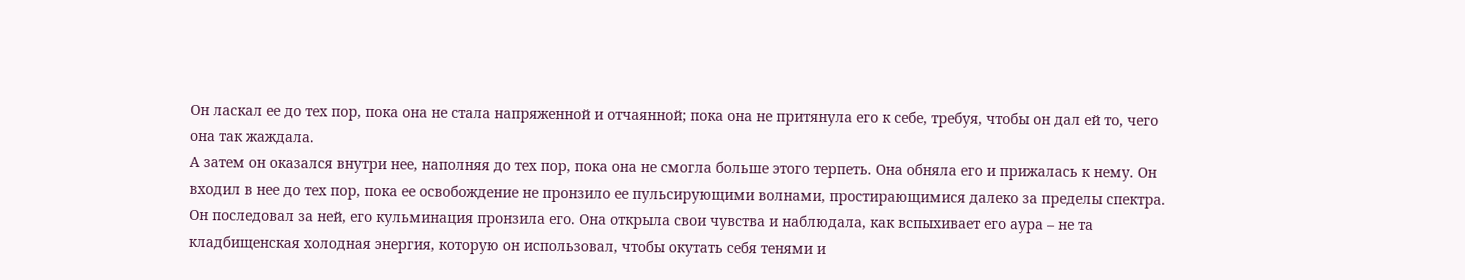Он ласкал ее до тех пор, пока она не стала напряженной и отчаянной; пока она не притянула его к себе, требуя, чтобы он дал ей то, чего она так жаждала.
А затем он оказался внутри нее, наполняя до тех пор, пока она не смогла больше этого терпеть. Она обняла его и прижалась к нему. Он входил в нее до тех пор, пока ее освобождение не пронзило ее пульсирующими волнами, простирающимися далеко за пределы спектра.
Он последовал за ней, его кульминация пронзила его. Она открыла свои чувства и наблюдала, как вспыхивает его аура – не та кладбищенская холодная энергия, которую он использовал, чтобы окутать себя тенями и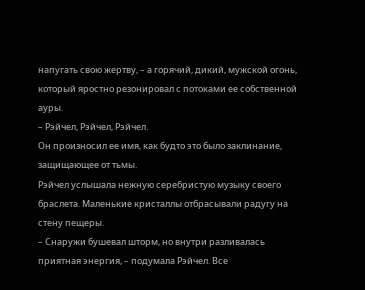напугать свою жертву, – а горячий, дикий, мужской огонь, который яростно резонировал с потоками ее собственной ауры.
– Рэйчел, Рэйчел, Рэйчел.
Он произносил ее имя, как будто это было заклинание, защищающее от тьмы.
Рэйчел услышала нежную серебристую музыку своего браслета. Маленькие кристаллы отбрасывали радугу на стену пещеры.
– Снаружи бушевал шторм, но внутри разливалась приятная энергия, – подумала Рэйчел. Все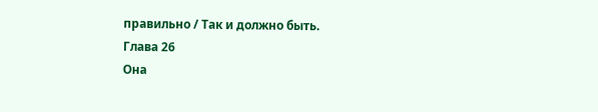правильно / Так и должно быть.
Глава 26
Она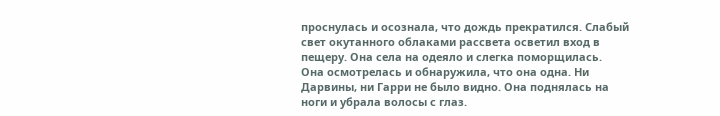проснулась и осознала, что дождь прекратился. Слабый свет окутанного облаками рассвета осветил вход в пещеру. Она села на одеяло и слегка поморщилась.
Она осмотрелась и обнаружила, что она одна. Ни Дарвины, ни Гарри не было видно. Она поднялась на ноги и убрала волосы с глаз.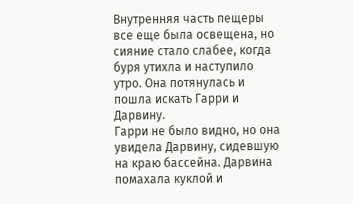Внутренняя часть пещеры все еще была освещена, но сияние стало слабее, когда буря утихла и наступило утро. Она потянулась и пошла искать Гарри и Дарвину.
Гарри не было видно, но она увидела Дарвину, сидевшую на краю бассейна. Дарвина помахала куклой и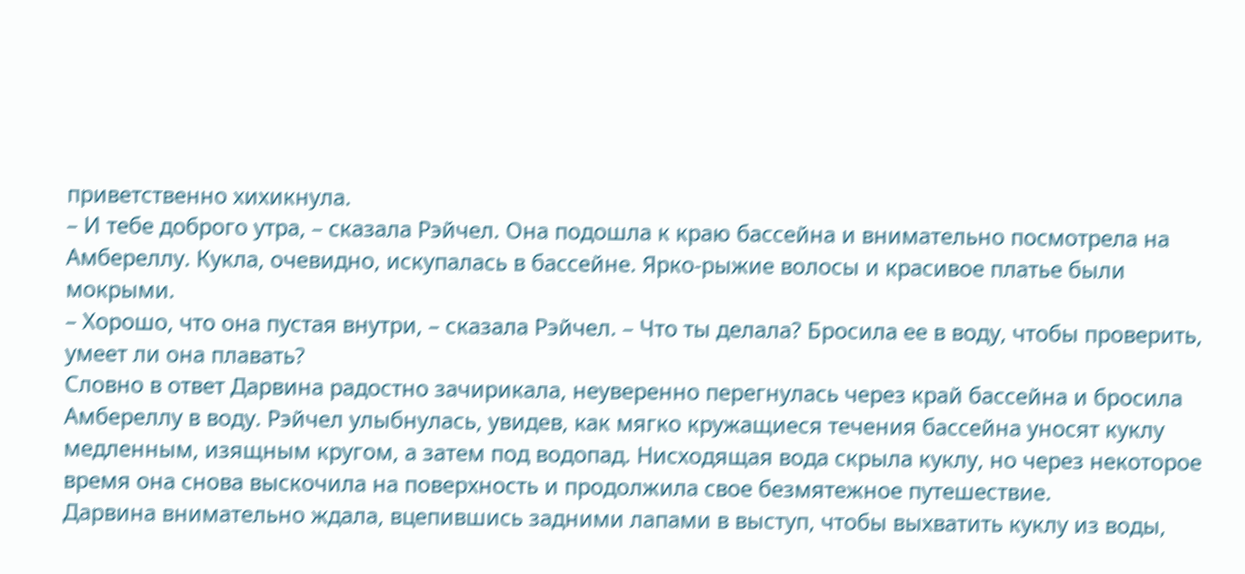приветственно хихикнула.
– И тебе доброго утра, – сказала Рэйчел. Она подошла к краю бассейна и внимательно посмотрела на Амбереллу. Кукла, очевидно, искупалась в бассейне. Ярко-рыжие волосы и красивое платье были мокрыми.
– Хорошо, что она пустая внутри, – сказала Рэйчел. – Что ты делала? Бросила ее в воду, чтобы проверить, умеет ли она плавать?
Словно в ответ Дарвина радостно зачирикала, неуверенно перегнулась через край бассейна и бросила Амбереллу в воду. Рэйчел улыбнулась, увидев, как мягко кружащиеся течения бассейна уносят куклу медленным, изящным кругом, а затем под водопад. Нисходящая вода скрыла куклу, но через некоторое время она снова выскочила на поверхность и продолжила свое безмятежное путешествие.
Дарвина внимательно ждала, вцепившись задними лапами в выступ, чтобы выхватить куклу из воды,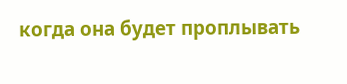когда она будет проплывать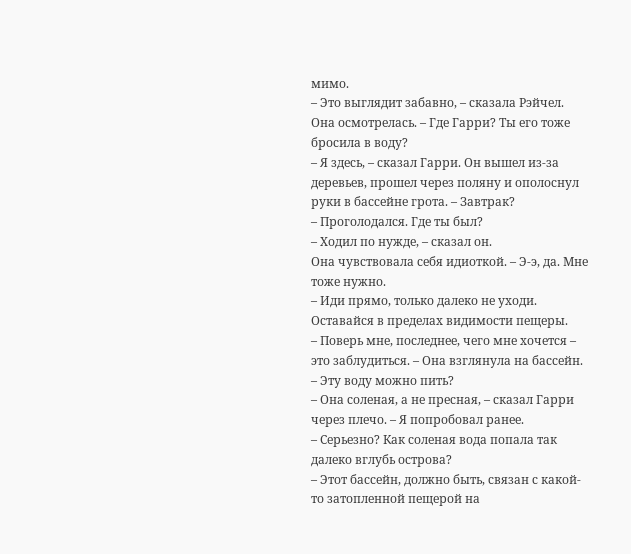мимо.
– Это выглядит забавно, – сказала Рэйчел. Она осмотрелась. – Где Гарри? Ты его тоже бросила в воду?
– Я здесь, – сказал Гарри. Он вышел из-за деревьев, прошел через поляну и ополоснул руки в бассейне грота. – Завтрак?
– Проголодался. Где ты был?
– Ходил по нужде, – сказал он.
Она чувствовала себя идиоткой. – Э-э, да. Мне тоже нужно.
– Иди прямо, только далеко не уходи. Оставайся в пределах видимости пещеры.
– Поверь мне, последнее, чего мне хочется – это заблудиться. – Она взглянула на бассейн. – Эту воду можно пить?
– Она соленая, а не пресная, – сказал Гарри через плечо. – Я попробовал ранее.
– Серьезно? Как соленая вода попала так далеко вглубь острова?
– Этот бассейн, должно быть, связан с какой-то затопленной пещерой на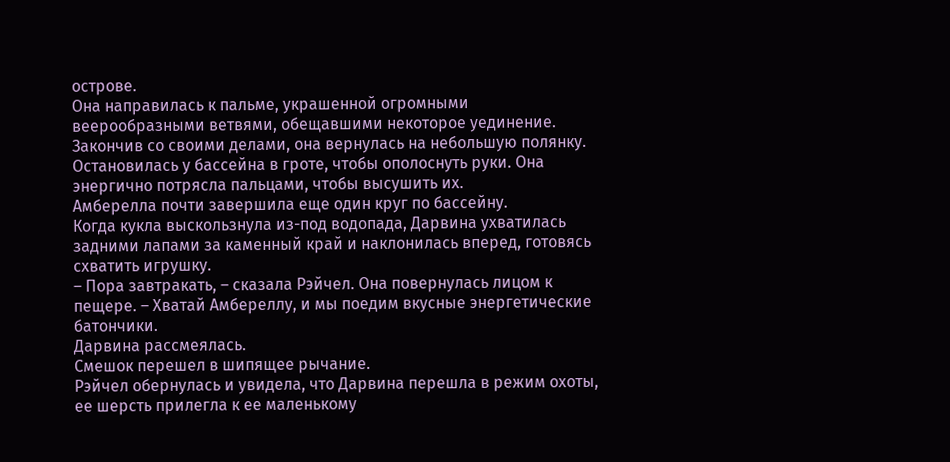острове.
Она направилась к пальме, украшенной огромными веерообразными ветвями, обещавшими некоторое уединение. Закончив со своими делами, она вернулась на небольшую полянку. Остановилась у бассейна в гроте, чтобы ополоснуть руки. Она энергично потрясла пальцами, чтобы высушить их.
Амберелла почти завершила еще один круг по бассейну.
Когда кукла выскользнула из-под водопада, Дарвина ухватилась задними лапами за каменный край и наклонилась вперед, готовясь схватить игрушку.
– Пора завтракать, – сказала Рэйчел. Она повернулась лицом к пещере. – Хватай Амбереллу, и мы поедим вкусные энергетические батончики.
Дарвина рассмеялась.
Смешок перешел в шипящее рычание.
Рэйчел обернулась и увидела, что Дарвина перешла в режим охоты, ее шерсть прилегла к ее маленькому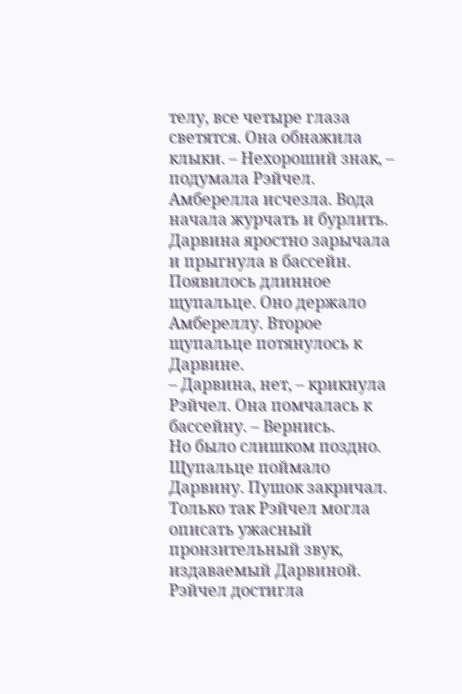телу, все четыре глаза светятся. Она обнажила клыки. – Нехороший знак, – подумала Рэйчел.
Амберелла исчезла. Вода начала журчать и бурлить.
Дарвина яростно зарычала и прыгнула в бассейн. Появилось длинное щупальце. Оно держало Амбереллу. Второе щупальце потянулось к Дарвине.
– Дарвина, нет, – крикнула Рэйчел. Она помчалась к бассейну. – Вернись.
Но было слишком поздно. Щупальце поймало Дарвину. Пушок закричал. Только так Рэйчел могла описать ужасный пронзительный звук, издаваемый Дарвиной.
Рэйчел достигла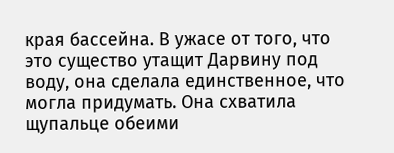края бассейна. В ужасе от того, что это существо утащит Дарвину под воду, она сделала единственное, что могла придумать. Она схватила щупальце обеими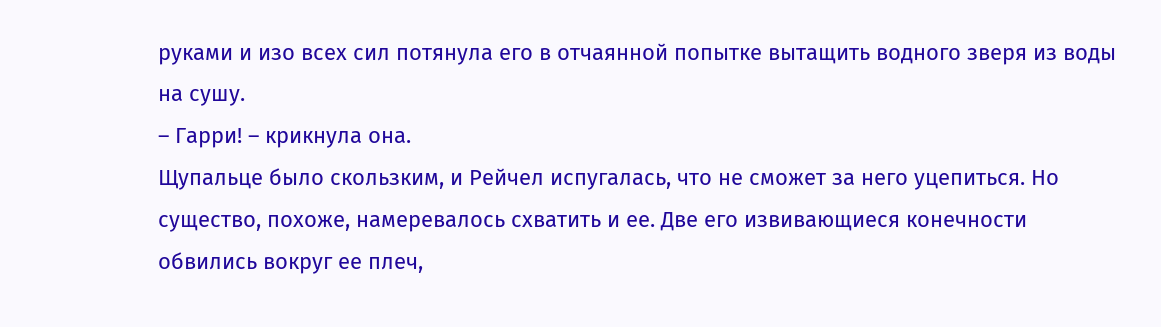руками и изо всех сил потянула его в отчаянной попытке вытащить водного зверя из воды на сушу.
– Гарри! – крикнула она.
Щупальце было скользким, и Рейчел испугалась, что не сможет за него уцепиться. Но существо, похоже, намеревалось схватить и ее. Две его извивающиеся конечности обвились вокруг ее плеч,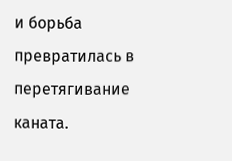и борьба превратилась в перетягивание каната.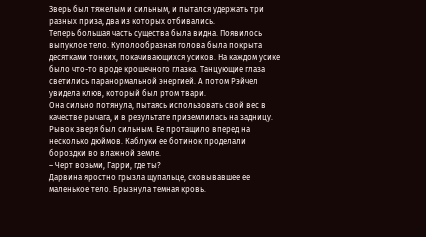Зверь был тяжелым и сильным, и пытался удержать три разных приза, два из которых отбивались.
Теперь большая часть существа была видна. Появилось выпуклое тело. Куполообразная голова была покрыта десятками тонких, покачивающихся усиков. На каждом усике было что-то вроде крошечного глазка. Танцующие глаза светились паранормальной энергией. А потом Рэйчел увидела клюв, который был ртом твари.
Она сильно потянула, пытаясь использовать свой вес в качестве рычага, и в результате приземлилась на задницу. Рывок зверя был сильным. Ее протащило вперед на несколько дюймов. Каблуки ее ботинок проделали бороздки во влажной земле.
– Черт возьми, Гарри, где ты?
Дарвина яростно грызла щупальце, сковывавшее ее маленькое тело. Брызнула темная кровь.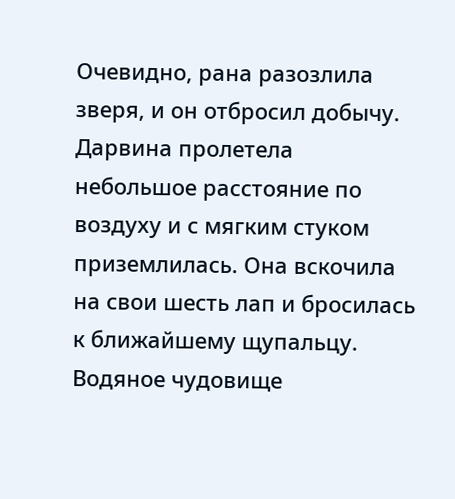Очевидно, рана разозлила зверя, и он отбросил добычу. Дарвина пролетела небольшое расстояние по воздуху и с мягким стуком приземлилась. Она вскочила на свои шесть лап и бросилась к ближайшему щупальцу.
Водяное чудовище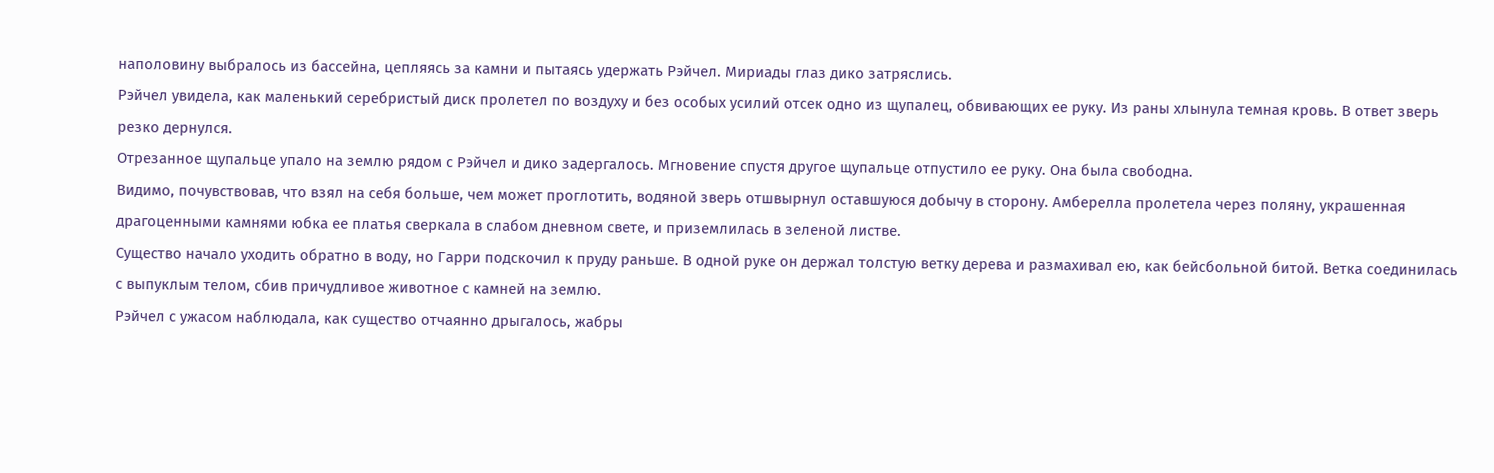наполовину выбралось из бассейна, цепляясь за камни и пытаясь удержать Рэйчел. Мириады глаз дико затряслись.
Рэйчел увидела, как маленький серебристый диск пролетел по воздуху и без особых усилий отсек одно из щупалец, обвивающих ее руку. Из раны хлынула темная кровь. В ответ зверь резко дернулся.
Отрезанное щупальце упало на землю рядом с Рэйчел и дико задергалось. Мгновение спустя другое щупальце отпустило ее руку. Она была свободна.
Видимо, почувствовав, что взял на себя больше, чем может проглотить, водяной зверь отшвырнул оставшуюся добычу в сторону. Амберелла пролетела через поляну, украшенная драгоценными камнями юбка ее платья сверкала в слабом дневном свете, и приземлилась в зеленой листве.
Существо начало уходить обратно в воду, но Гарри подскочил к пруду раньше. В одной руке он держал толстую ветку дерева и размахивал ею, как бейсбольной битой. Ветка соединилась с выпуклым телом, сбив причудливое животное с камней на землю.
Рэйчел с ужасом наблюдала, как существо отчаянно дрыгалось, жабры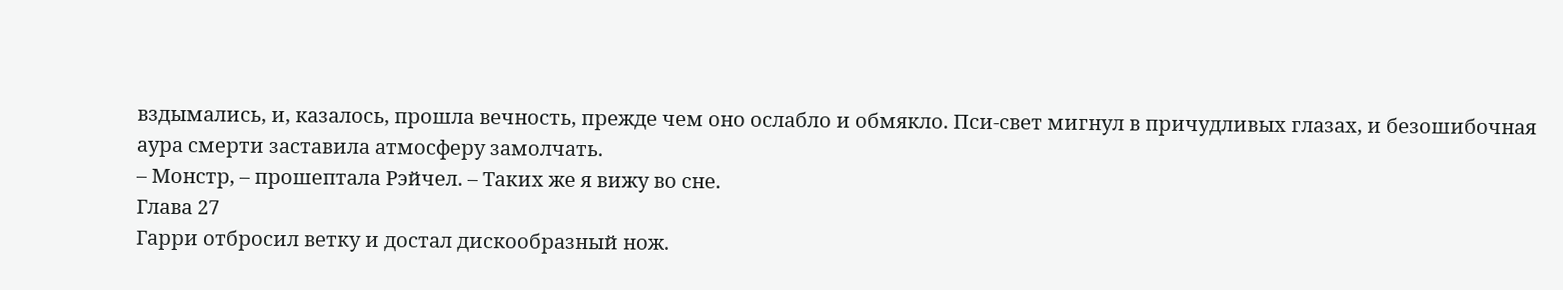вздымались, и, казалось, прошла вечность, прежде чем оно ослабло и обмякло. Пси-свет мигнул в причудливых глазах, и безошибочная аура смерти заставила атмосферу замолчать.
– Монстр, – прошептала Рэйчел. – Таких же я вижу во сне.
Глава 27
Гарри отбросил ветку и достал дискообразный нож.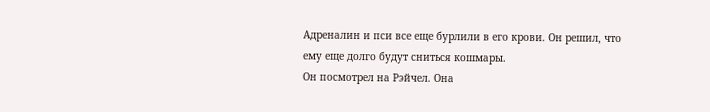Адреналин и пси все еще бурлили в его крови. Он решил, что ему еще долго будут сниться кошмары.
Он посмотрел на Рэйчел. Она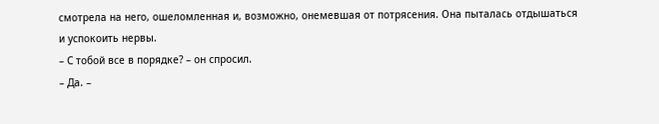смотрела на него, ошеломленная и, возможно, онемевшая от потрясения. Она пыталась отдышаться и успокоить нервы.
– С тобой все в порядке? – он спросил.
– Да. –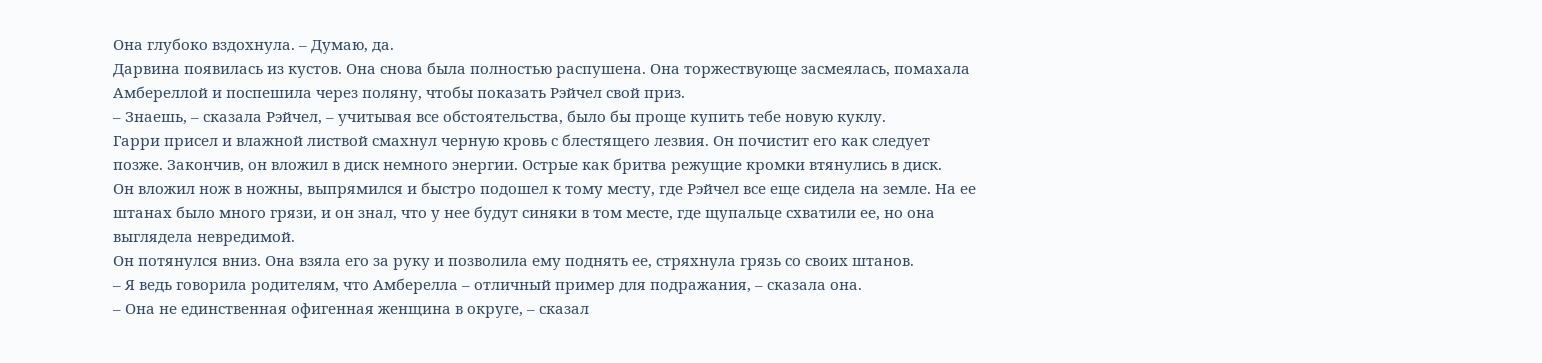Она глубоко вздохнула. – Думаю, да.
Дарвина появилась из кустов. Она снова была полностью распушена. Она торжествующе засмеялась, помахала Амбереллой и поспешила через поляну, чтобы показать Рэйчел свой приз.
– Знаешь, – сказала Рэйчел, – учитывая все обстоятельства, было бы проще купить тебе новую куклу.
Гарри присел и влажной листвой смахнул черную кровь с блестящего лезвия. Он почистит его как следует позже. Закончив, он вложил в диск немного энергии. Острые как бритва режущие кромки втянулись в диск.
Он вложил нож в ножны, выпрямился и быстро подошел к тому месту, где Рэйчел все еще сидела на земле. На ее штанах было много грязи, и он знал, что у нее будут синяки в том месте, где щупальце схватили ее, но она выглядела невредимой.
Он потянулся вниз. Она взяла его за руку и позволила ему поднять ее, стряхнула грязь со своих штанов.
– Я ведь говорила родителям, что Амберелла – отличный пример для подражания, – сказала она.
– Она не единственная офигенная женщина в округе, – сказал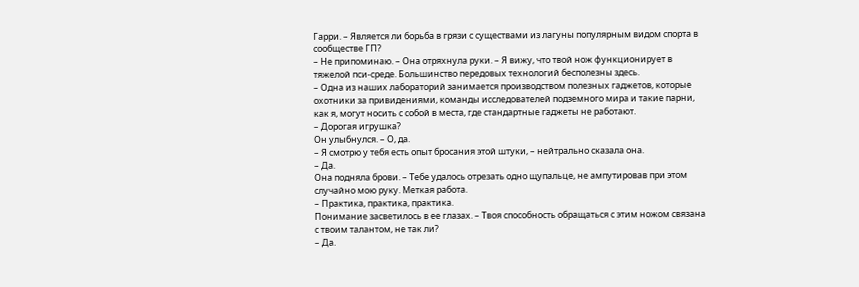Гарри. – Является ли борьба в грязи с существами из лагуны популярным видом спорта в сообществе ГП?
– Не припоминаю. – Она отряхнула руки. – Я вижу, что твой нож функционирует в тяжелой пси-среде. Большинство передовых технологий бесполезны здесь.
– Одна из наших лабораторий занимается производством полезных гаджетов, которые охотники за привидениями, команды исследователей подземного мира и такие парни, как я, могут носить с собой в места, где стандартные гаджеты не работают.
– Дорогая игрушка?
Он улыбнулся. – О, да.
– Я смотрю у тебя есть опыт бросания этой штуки, – нейтрально сказала она.
– Да.
Она подняла брови. – Тебе удалось отрезать одно щупальце, не ампутировав при этом случайно мою руку. Меткая работа.
– Практика, практика, практика.
Понимание засветилось в ее глазах. – Твоя способность обращаться с этим ножом связана с твоим талантом, не так ли?
– Да.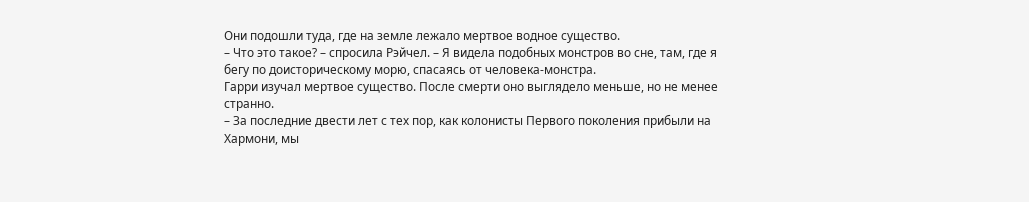Они подошли туда, где на земле лежало мертвое водное существо.
– Что это такое? – спросила Рэйчел. – Я видела подобных монстров во сне, там, где я бегу по доисторическому морю, спасаясь от человека-монстра.
Гарри изучал мертвое существо. После смерти оно выглядело меньше, но не менее странно.
– За последние двести лет с тех пор, как колонисты Первого поколения прибыли на Хармони, мы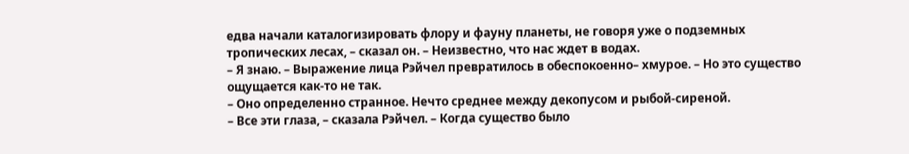едва начали каталогизировать флору и фауну планеты, не говоря уже о подземных тропических лесах, – сказал он. – Неизвестно, что нас ждет в водах.
– Я знаю. – Выражение лица Рэйчел превратилось в обеспокоенно– хмурое. – Но это существо ощущается как-то не так.
– Оно определенно странное. Нечто среднее между декопусом и рыбой-сиреной.
– Все эти глаза, – сказала Рэйчел. – Когда существо было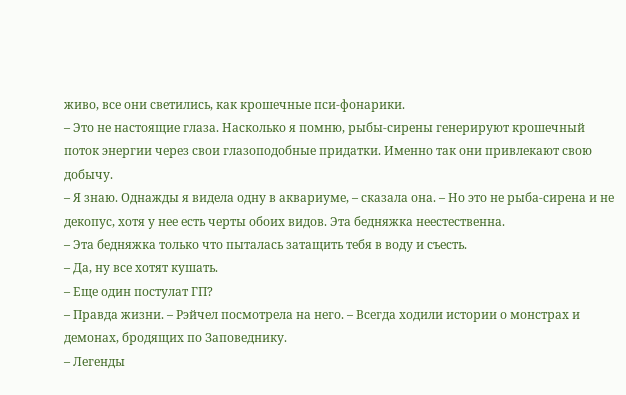живо, все они светились, как крошечные пси-фонарики.
– Это не настоящие глаза. Насколько я помню, рыбы-сирены генерируют крошечный поток энергии через свои глазоподобные придатки. Именно так они привлекают свою добычу.
– Я знаю. Однажды я видела одну в аквариуме, – сказала она. – Но это не рыба-сирена и не декопус, хотя у нее есть черты обоих видов. Эта бедняжка неестественна.
– Эта бедняжка только что пыталась затащить тебя в воду и съесть.
– Да, ну все хотят кушать.
– Еще один постулат ГП?
– Правда жизни. – Рэйчел посмотрела на него. – Всегда ходили истории о монстрах и демонах, бродящих по Заповеднику.
– Легенды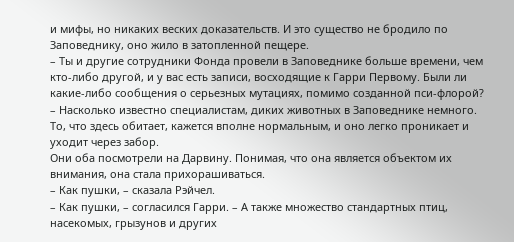и мифы, но никаких веских доказательств. И это существо не бродило по Заповеднику, оно жило в затопленной пещере.
– Ты и другие сотрудники Фонда провели в Заповеднике больше времени, чем кто-либо другой, и у вас есть записи, восходящие к Гарри Первому. Были ли какие-либо сообщения о серьезных мутациях, помимо созданной пси-флорой?
– Насколько известно специалистам, диких животных в Заповеднике немного. То, что здесь обитает, кажется вполне нормальным, и оно легко проникает и уходит через забор.
Они оба посмотрели на Дарвину. Понимая, что она является объектом их внимания, она стала прихорашиваться.
– Как пушки, – сказала Рэйчел.
– Как пушки, – согласился Гарри. – А также множество стандартных птиц, насекомых, грызунов и других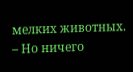мелких животных.
– Но ничего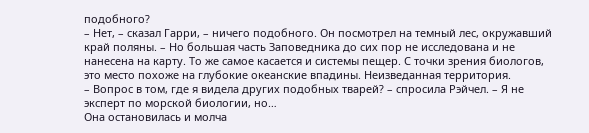подобного?
– Нет, – сказал Гарри, – ничего подобного. Он посмотрел на темный лес, окружавший край поляны. – Но большая часть Заповедника до сих пор не исследована и не нанесена на карту. То же самое касается и системы пещер. С точки зрения биологов, это место похоже на глубокие океанские впадины. Неизведанная территория.
– Вопрос в том, где я видела других подобных тварей? – спросила Рэйчел. – Я не эксперт по морской биологии, но…
Она остановилась и молча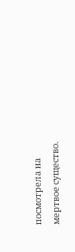посмотрела на мертвое существо.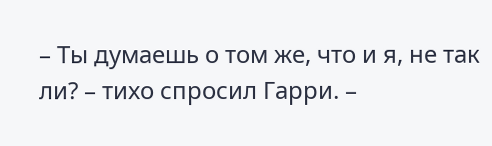– Ты думаешь о том же, что и я, не так ли? – тихо спросил Гарри. –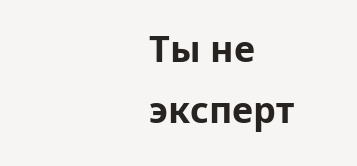Ты не эксперт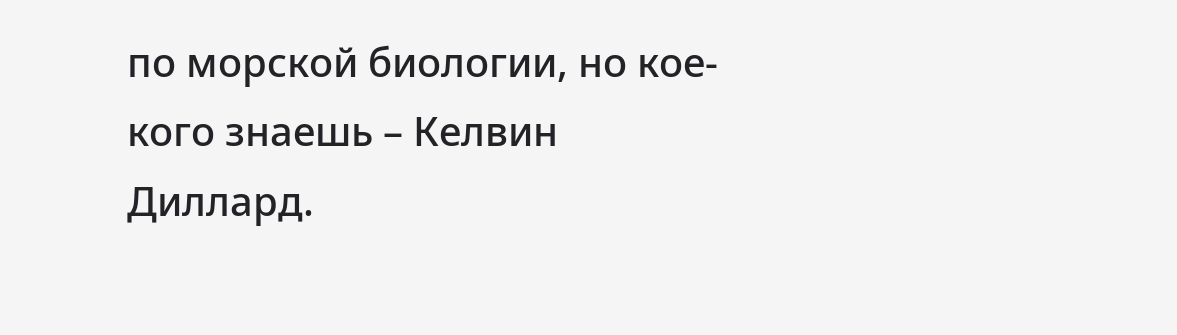по морской биологии, но кое-кого знаешь – Келвин Диллард.